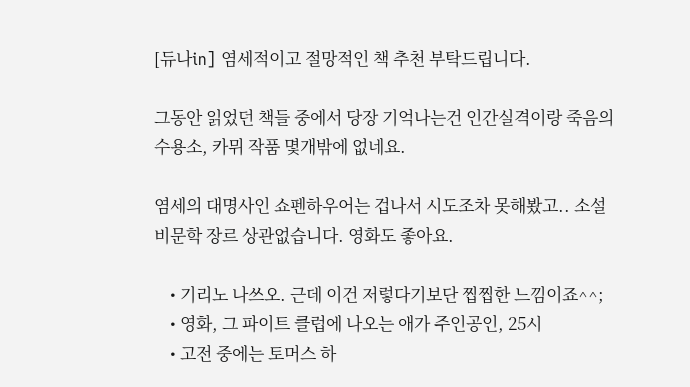[듀나in] 염세적이고 절망적인 책 추천 부탁드립니다.

그동안 읽었던 책들 중에서 당장 기억나는건 인간실격이랑 죽음의 수용소, 카뮈 작품 몇개밖에 없네요.

염세의 대명사인 쇼펜하우어는 겁나서 시도조차 못해봤고.. 소설 비문학 장르 상관없습니다. 영화도 좋아요.

    • 기리노 나쓰오. 근데 이건 저렇다기보단 찝찝한 느낌이죠^^;
    • 영화, 그 파이트 클럽에 나오는 애가 주인공인, 25시
    • 고전 중에는 토머스 하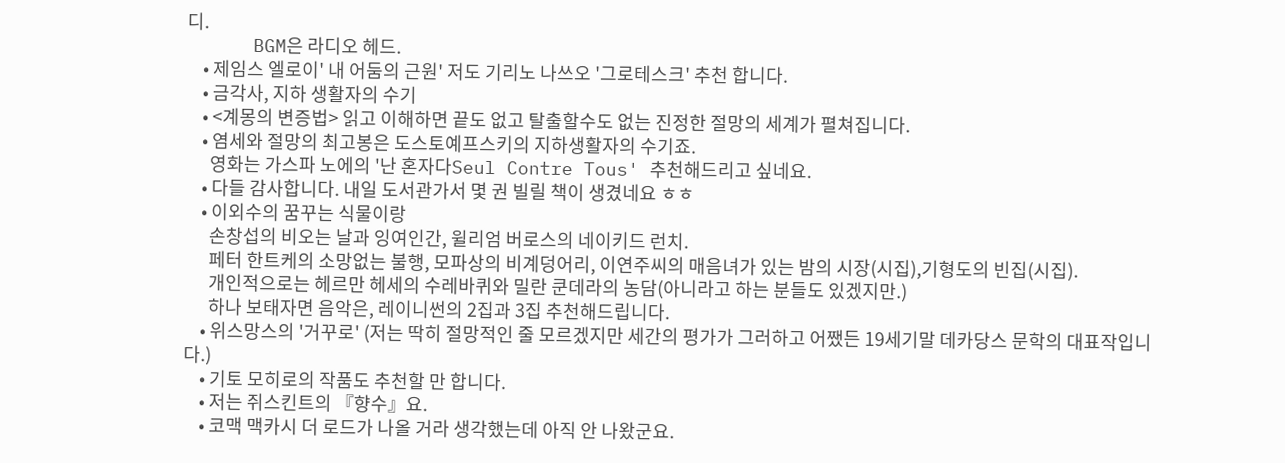디.
      BGM은 라디오 헤드.
    • 제임스 엘로이' 내 어둠의 근원' 저도 기리노 나쓰오 '그로테스크' 추천 합니다.
    • 금각사, 지하 생활자의 수기
    • <계몽의 변증법> 읽고 이해하면 끝도 없고 탈출할수도 없는 진정한 절망의 세계가 펼쳐집니다.
    • 염세와 절망의 최고봉은 도스토예프스키의 지하생활자의 수기죠.
      영화는 가스파 노에의 '난 혼자다Seul Contre Tous' 추천해드리고 싶네요.
    • 다들 감사합니다. 내일 도서관가서 몇 권 빌릴 책이 생겼네요 ㅎㅎ
    • 이외수의 꿈꾸는 식물이랑
      손창섭의 비오는 날과 잉여인간, 윌리엄 버로스의 네이키드 런치.
      페터 한트케의 소망없는 불행, 모파상의 비계덩어리, 이연주씨의 매음녀가 있는 밤의 시장(시집),기형도의 빈집(시집).
      개인적으로는 헤르만 헤세의 수레바퀴와 밀란 쿤데라의 농담(아니라고 하는 분들도 있겠지만.)
      하나 보태자면 음악은, 레이니썬의 2집과 3집 추천해드립니다.
    • 위스망스의 '거꾸로' (저는 딱히 절망적인 줄 모르겠지만 세간의 평가가 그러하고 어쨌든 19세기말 데카당스 문학의 대표작입니다.)
    • 기토 모히로의 작품도 추천할 만 합니다.
    • 저는 쥐스킨트의 『향수』요.
    • 코맥 맥카시 더 로드가 나올 거라 생각했는데 아직 안 나왔군요.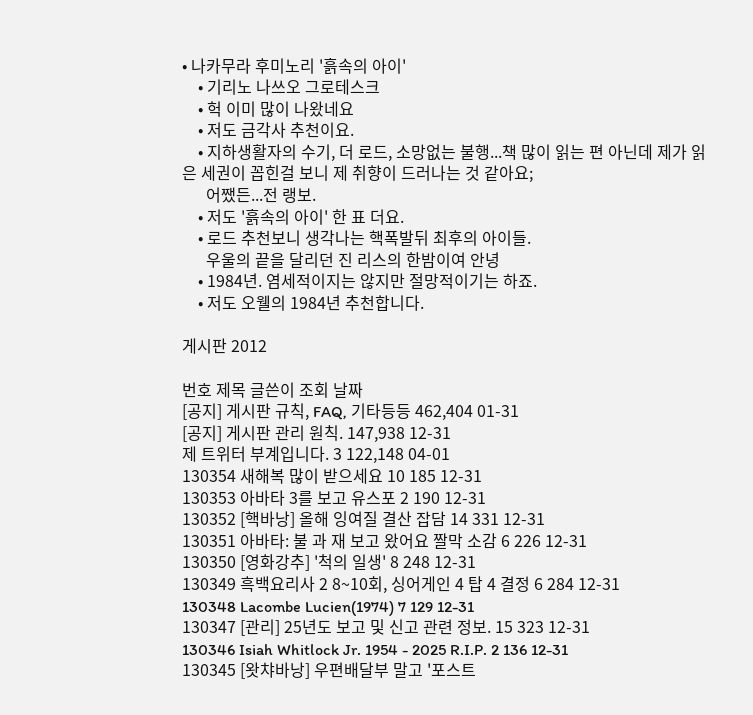• 나카무라 후미노리 '흙속의 아이'
    • 기리노 나쓰오 그로테스크
    • 헉 이미 많이 나왔네요
    • 저도 금각사 추천이요.
    • 지하생활자의 수기, 더 로드, 소망없는 불행...책 많이 읽는 편 아닌데 제가 읽은 세권이 꼽힌걸 보니 제 취향이 드러나는 것 같아요;
      어쨌든...전 랭보.
    • 저도 '흙속의 아이' 한 표 더요.
    • 로드 추천보니 생각나는 핵폭발뒤 최후의 아이들.
      우울의 끝을 달리던 진 리스의 한밤이여 안녕
    • 1984년. 염세적이지는 않지만 절망적이기는 하죠.
    • 저도 오웰의 1984년 추천합니다.

게시판 2012

번호 제목 글쓴이 조회 날짜
[공지] 게시판 규칙, FAQ, 기타등등 462,404 01-31
[공지] 게시판 관리 원칙. 147,938 12-31
제 트위터 부계입니다. 3 122,148 04-01
130354 새해복 많이 받으세요 10 185 12-31
130353 아바타 3를 보고 유스포 2 190 12-31
130352 [핵바낭] 올해 잉여질 결산 잡담 14 331 12-31
130351 아바타: 불 과 재 보고 왔어요 짤막 소감 6 226 12-31
130350 [영화강추] '척의 일생' 8 248 12-31
130349 흑백요리사 2 8~10회, 싱어게인 4 탑 4 결정 6 284 12-31
130348 Lacombe Lucien(1974) 7 129 12-31
130347 [관리] 25년도 보고 및 신고 관련 정보. 15 323 12-31
130346 Isiah Whitlock Jr. 1954 - 2025 R.I.P. 2 136 12-31
130345 [왓챠바낭] 우편배달부 말고 '포스트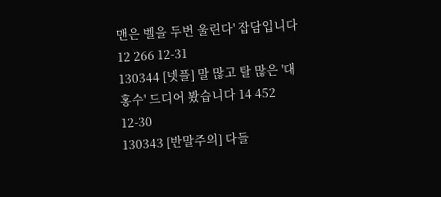맨은 벨을 두번 울린다' 잡담입니다 12 266 12-31
130344 [넷플] 말 많고 탈 많은 '대홍수' 드디어 봤습니다 14 452 12-30
130343 [반말주의] 다들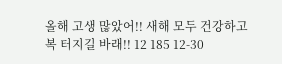올해 고생 많았어!! 새해 모두 건강하고 복 터지길 바래!! 12 185 12-30